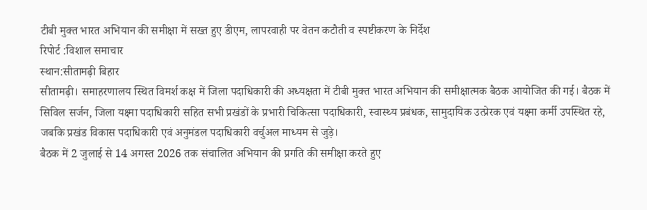टीबी मुक्त भारत अभियान की समीक्षा में सख्त हुए डीएम, लापरवाही पर वेतन कटौती व स्पष्टीकरण के निर्देश
रिपोर्ट :विशाल समाचार
स्थान:सीतामढ़ी बिहार
सीतामढ़ी। समाहरणालय स्थित विमर्श कक्ष में जिला पदाधिकारी की अध्यक्षता में टीबी मुक्त भारत अभियान की समीक्षात्मक बैठक आयोजित की गई। बैठक में सिविल सर्जन, जिला यक्ष्मा पदाधिकारी सहित सभी प्रखंडों के प्रभारी चिकित्सा पदाधिकारी, स्वास्थ्य प्रबंधक, सामुदायिक उत्प्रेरक एवं यक्ष्मा कर्मी उपस्थित रहे, जबकि प्रखंड विकास पदाधिकारी एवं अनुमंडल पदाधिकारी वर्चुअल माध्यम से जुड़े।
बैठक में 2 जुलाई से 14 अगस्त 2026 तक संचालित अभियान की प्रगति की समीक्षा करते हुए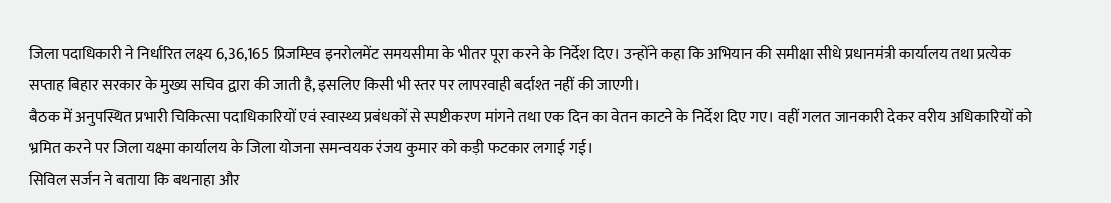जिला पदाधिकारी ने निर्धारित लक्ष्य 6,36,165 प्रिजम्प्टिव इनरोलमेंट समयसीमा के भीतर पूरा करने के निर्देश दिए। उन्होंने कहा कि अभियान की समीक्षा सीधे प्रधानमंत्री कार्यालय तथा प्रत्येक सप्ताह बिहार सरकार के मुख्य सचिव द्वारा की जाती है, इसलिए किसी भी स्तर पर लापरवाही बर्दाश्त नहीं की जाएगी।
बैठक में अनुपस्थित प्रभारी चिकित्सा पदाधिकारियों एवं स्वास्थ्य प्रबंधकों से स्पष्टीकरण मांगने तथा एक दिन का वेतन काटने के निर्देश दिए गए। वहीं गलत जानकारी देकर वरीय अधिकारियों को भ्रमित करने पर जिला यक्ष्मा कार्यालय के जिला योजना समन्वयक रंजय कुमार को कड़ी फटकार लगाई गई।
सिविल सर्जन ने बताया कि बथनाहा और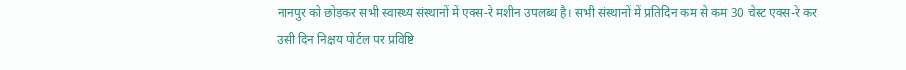नानपुर को छोड़कर सभी स्वास्थ्य संस्थानों में एक्स-रे मशीन उपलब्ध है। सभी संस्थानों में प्रतिदिन कम से कम 30 चेस्ट एक्स-रे कर उसी दिन निक्षय पोर्टल पर प्रविष्टि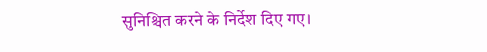सुनिश्चित करने के निर्देश दिए गए।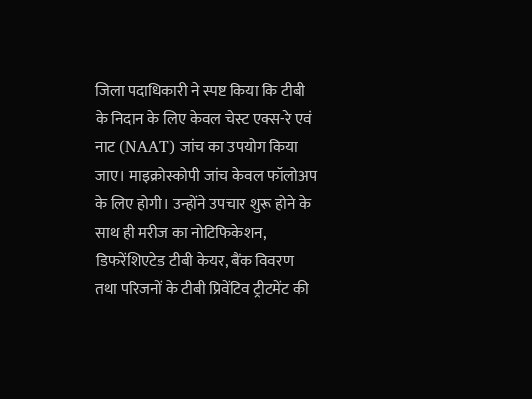जिला पदाधिकारी ने स्पष्ट किया कि टीबी के निदान के लिए केवल चेस्ट एक्स-रे एवं नाट (NAAT) जांच का उपयोग किया जाए। माइक्रोस्कोपी जांच केवल फॉलोअप के लिए होगी। उन्होंने उपचार शुरू होने के साथ ही मरीज का नोटिफिकेशन, डिफरेंशिएटेड टीबी केयर, बैंक विवरण तथा परिजनों के टीबी प्रिवेंटिव ट्रीटमेंट की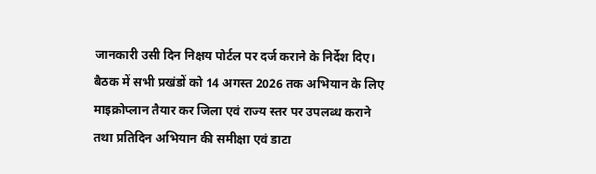जानकारी उसी दिन निक्षय पोर्टल पर दर्ज कराने के निर्देश दिए।
बैठक में सभी प्रखंडों को 14 अगस्त 2026 तक अभियान के लिए माइक्रोप्लान तैयार कर जिला एवं राज्य स्तर पर उपलब्ध कराने तथा प्रतिदिन अभियान की समीक्षा एवं डाटा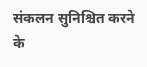संकलन सुनिश्चित करने के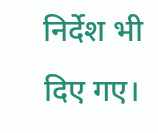निर्देश भी दिए गए।